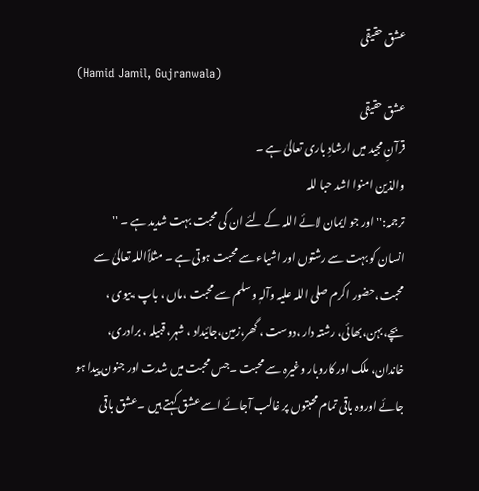عشق حقیقی
(Hamid Jamil, Gujranwala)
عشق حقیقی
قرآنِ مجید میں ارشادِ باری تعالیٰ ہے ۔
والذین امنوا اشد حبا للہ
ترجمہ:'' اور جو ایمان لائے اللہ کے لئے ان کی محبت بہت شدید ہے ۔ ''
انسان کو بہت سے رشتوں اور اشیاء سے محبت ہوتی ہے ۔ مثلاًاللہ تعالیٰ سے
محبت،حضور اکرم صلی اللہ علیہ وآلہٖ وسلم سے محبت ،ماں ، باپ ،بیوی ،
بچے،بہن،بھائی، رشتہ دار ،دوست ، گھر،زمین،جائیداد ، شہر، قبیلہ ، برادری،
خاندان، ملک اور کاروبار وغیرہ سے محبت ۔جس محبت میں شدت اور جنون پیدا ہو
جائے اوروہ باقی تمام محبتوں پر غالب آجائے اسے عشق کہتے ہیں ۔عشق باقی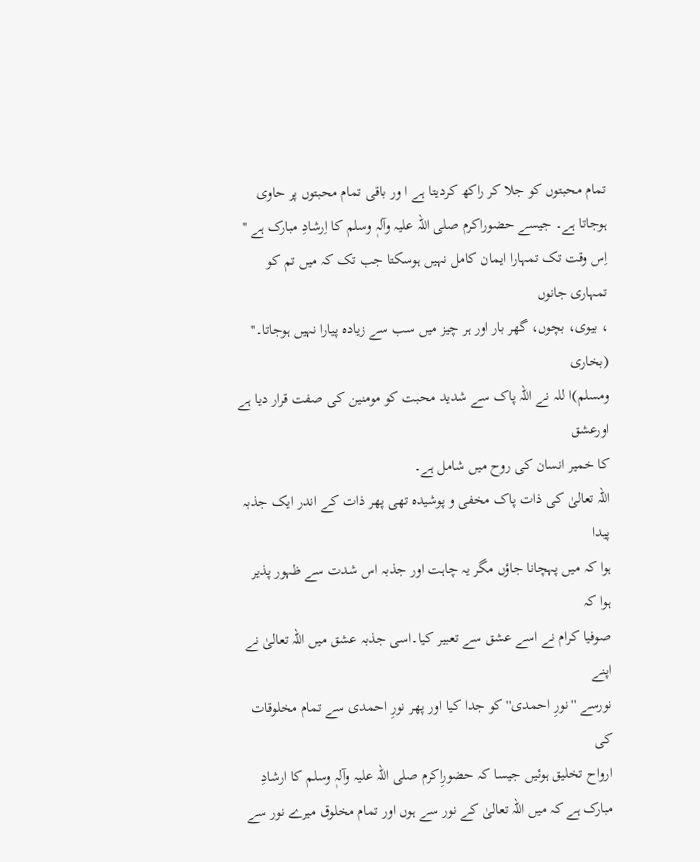تمام محبتوں کو جلا کر راکھ کردیتا ہے ا ور باقی تمام محبتوں پر حاوی
ہوجاتا ہے۔ جیسے حضوراکرم صلی اللہ علیہ وآلہٖ وسلم کا اِرشادِ مبارک ہے ''
اِس وقت تک تمہارا ایمان کامل نہیں ہوسکتا جب تک کہ میں تم کو تمہاری جانوں
، بیوی، بچوں، گھر بار اور ہر چیز میں سب سے زیادہ پیارا نہیں ہوجاتا۔'' (بخاری
ومسلم)ا للہ نے اللہ پاک سے شدید محبت کو مومنین کی صفت قرار دیا ہے اورعشق
کا خمیر انسان کی روح میں شامل ہے۔
اللہ تعالیٰ کی ذات پاک مخفی و پوشیدہ تھی پھر ذات کے اندر ایک جذبہ پیدا
ہوا کہ میں پہچانا جاؤں مگر یہ چاہت اور جذبہ اس شدت سے ظہور پذیر ہوا کہ
صوفیا کرام نے اسے عشق سے تعبیر کیا۔اسی جذبہ عشق میں اللہ تعالیٰ نے اپنے
نورسے ''نورِ احمدی'' کو جدا کیا اور پھر نورِ احمدی سے تمام مخلوقات کی
ارواح تخلیق ہوئیں جیسا کہ حضورِاکرم صلی اللہ علیہ وآلہٖ وسلم کا ارشادِ
مبارک ہے کہ میں اللہ تعالیٰ کے نور سے ہوں اور تمام مخلوق میرے نور سے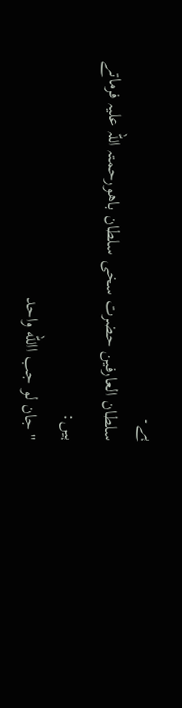ہے۔
سلطان العارفین حضرت سخی سلطان باھورحمتہ اللہ علیہ فرماتے ہیں:
''جان لو جب االله واحد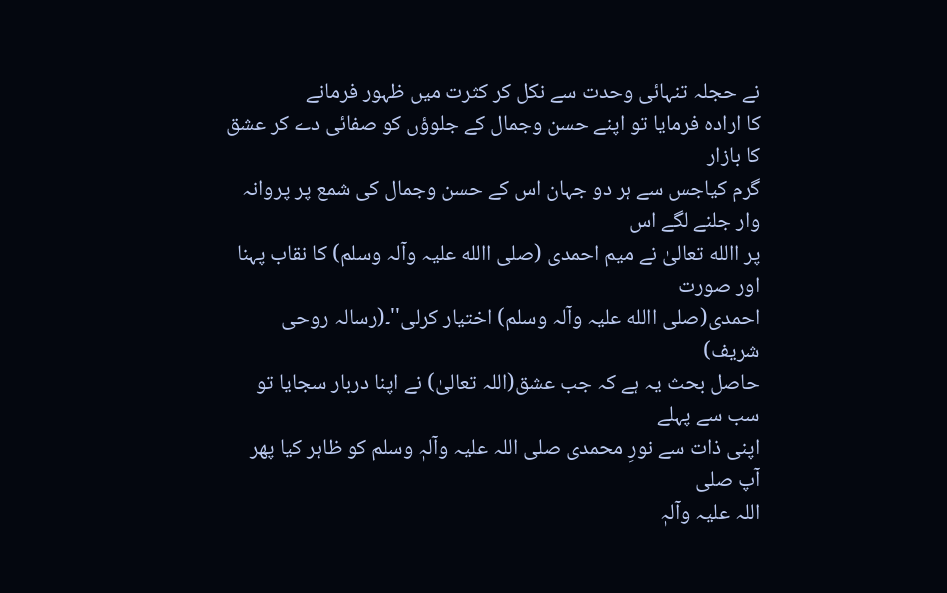نے حجلہ تنہائی وحدت سے نکل کر کثرت میں ظہور فرمانے
کا ارادہ فرمایا تو اپنے حسن وجمال کے جلوؤں کو صفائی دے کر عشق کا بازار
گرم کیاجس سے ہر دو جہان اس کے حسن وجمال کی شمع پر پروانہ وار جلنے لگے اس
پر االله تعالیٰ نے میم احمدی (صلی االله علیہ وآلہ وسلم) کا نقاب پہنا اور صورت
احمدی(صلی االله علیہ وآلہ وسلم) اختیار کرلی''۔(رسالہ روحی شریف)
حاصل بحث یہ ہے کہ جب عشق(اللہ تعالیٰ) نے اپنا دربار سجایا تو سب سے پہلے
اپنی ذات سے نورِ محمدی صلی اللہ علیہ وآلہٖ وسلم کو ظاہر کیا پھر آپ صلی
اللہ علیہ وآلہٖ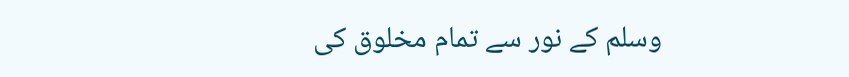وسلم کے نور سے تمام مخلوق کی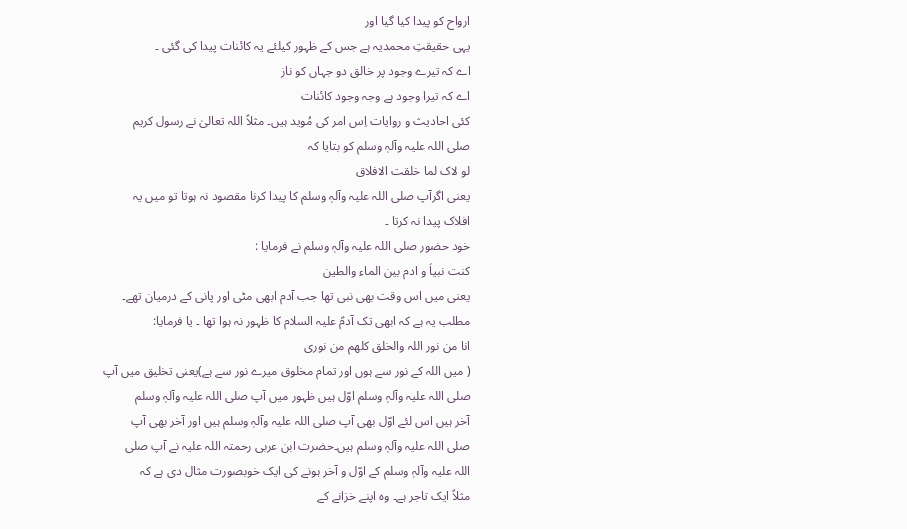ارواح کو پیدا کیا گیا اور
یہی حقیقتِ محمدیہ ہے جس کے ظہور کیلئے یہ کائنات پیدا کی گئی ۔
اے کہ تیرے وجود پر خالق دو جہاں کو ناز
اے کہ تیرا وجود ہے وجہ وجود کائنات
کئی احادیث و روایات اِس امر کی مُوید ہیں۔ مثلاً اللہ تعالیٰ نے رسول کریم
صلی اللہ علیہ وآلہٖ وسلم کو بتایا کہ
لو لاک لما خلقت الافلاق
یعنی اگرآپ صلی اللہ علیہ وآلہٖ وسلم کا پیدا کرنا مقصود نہ ہوتا تو میں یہ
افلاک پیدا نہ کرتا ۔
خود حضور صلی اللہ علیہ وآلہٖ وسلم نے فرمایا :
کنت نبیاَ و ادم بین الماء والطین
یعنی میں اس وقت بھی نبی تھا جب آدم ابھی مٹی اور پانی کے درمیان تھے۔
مطلب یہ ہے کہ ابھی تک آدمؑ علیہ السلام کا ظہور نہ ہوا تھا ۔ یا فرمایا:
انا من نور اللہ والخلق کلھم من نوری
( میں اللہ کے نور سے ہوں اور تمام مخلوق میرے نور سے ہے)یعنی تخلیق میں آپ
صلی اللہ علیہ وآلہٖ وسلم اوّل ہیں ظہور میں آپ صلی اللہ علیہ وآلہٖ وسلم
آخر ہیں اس لئے اوّل بھی آپ صلی اللہ علیہ وآلہٖ وسلم ہیں اور آخر بھی آپ
صلی اللہ علیہ وآلہٖ وسلم ہیں۔حضرت ابن عربی رحمتہ اللہ علیہ نے آپ صلی
اللہ علیہ وآلہٖ وسلم کے اوّل و آخر ہونے کی ایک خوبصورت مثال دی ہے کہ
مثلاً ایک تاجر ہے۔ وہ اپنے خزانے کے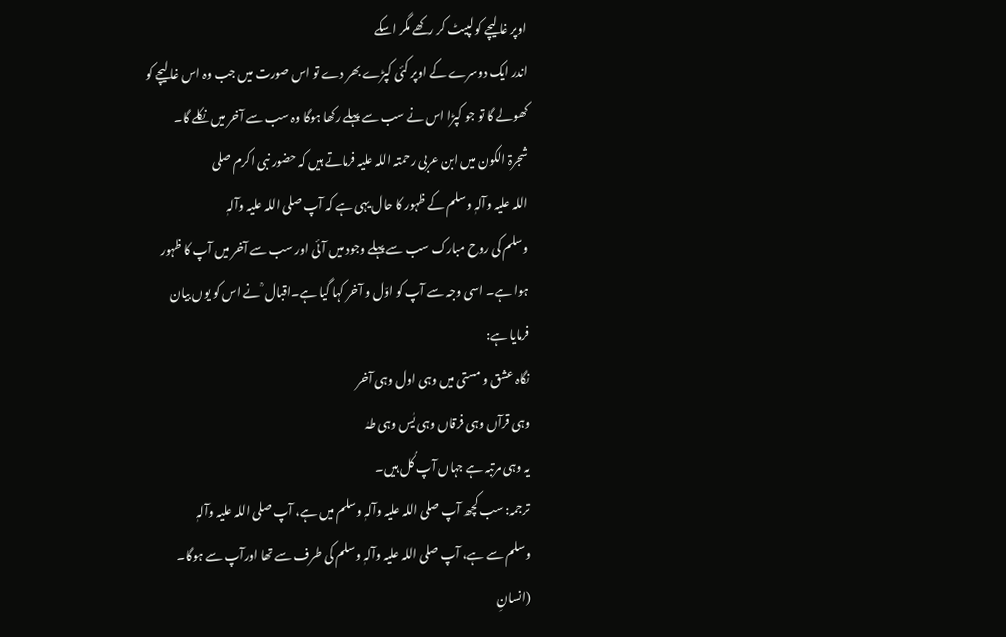اوپر غالیچے کو لپیٹ کر رکھے مگر اسکے
اندر ایک دوسرے کے اوپر کئی کپڑے بھر دے تو اس صورت میں جب وہ اس غالیچے کو
کھولے گا تو جو کپڑا اس نے سب سے پہلے رکھا ہوگا وہ سب سے آخر میں نکلے گا۔
شجرۃ الکون میں ابن عربی رحمتہ اللہ علیہ فرماتے ہیں کہ حضور نبی اکرم صلی
اللہ علیہ وآلہٖ وسلم کے ظہور کا حال یہی ہے کہ آپ صلی اللہ علیہ وآلہٖ
وسلم کی روح مبارک سب سے پہلے وجود میں آئی اور سب سے آخر میں آپ کا ظہور
ہوا ہے۔ اسی وجہ سے آپ کو اوّل و آخر کہا گیا ہے۔اقبال ؒ نے اس کو یوں بیان
فرمایا ہے:
نگاہ عشق و مستی میں وہی اول وہی آخر
وہی قرآں وہی فرقاں وہی یٰس وہی طہٰ
یہ وہی مرتبہ ہے جہاں آپ کُل ہیں۔
ترجمہ: سب کچھ آپ صلی اللہ علیہ وآلہٖ وسلم میں ہے، آپ صلی اللہ علیہ وآلہٖ
وسلم سے ہے، آپ صلی اللہ علیہ وآلہٖ وسلم کی طرف سے تھا اورآپ سے ہوگا۔
(انسانِ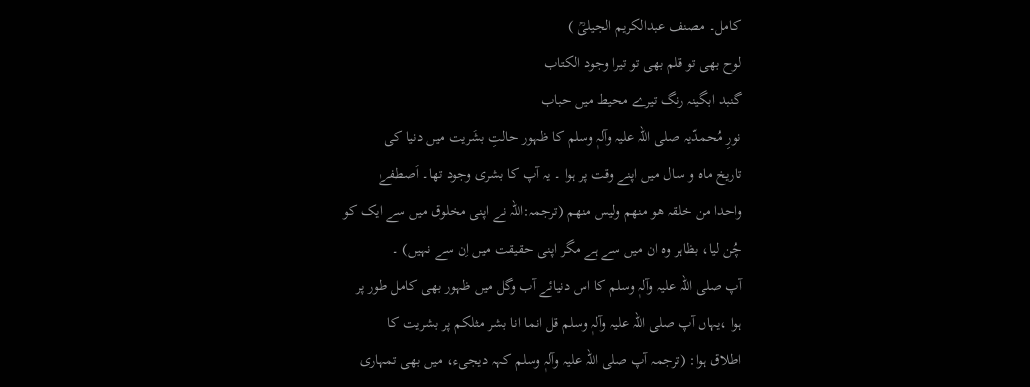کامل۔ مصنف عبدالکریم الجیلیؒ )
لوح بھی تو قلم بھی تو تیرا وجود الکتاب
گنبد ابگینہ رنگ تیرے محیط میں حباب
نورِ مُحمدّیہ صلی اللہ علیہ وآلہٖ وسلم کا ظہور حالتِ بشَریت میں دنیا کی
تاریخ ماہ و سال میں اپنے وقت پر ہوا ۔ یہ آپ کا بشری وجود تھا۔ اَصطفےٰ
واحدا من خلقہ ھو منھم ولیس منھم (ترجمہ:اللہ نے اپنی مخلوق میں سے ایک کو
چُن لیا، بظاہر وہ ان میں سے ہے مگر اپنی حقیقت میں اِن سے نہیں) ۔
آپ صلی اللہ علیہ وآلہٖ وسلم کا اس دنیائے آب وگل میں ظہور بھی کامل طور پر
ہوا ،یہاں آپ صلی اللہ علیہ وآلہٖ وسلم قل انما انا بشر مثلکم پر بشریت کا
اطلاق ہوا: (ترجمہ آپ صلی اللہ علیہ وآلہٖ وسلم کہہ دیجیء، میں بھی تمہاری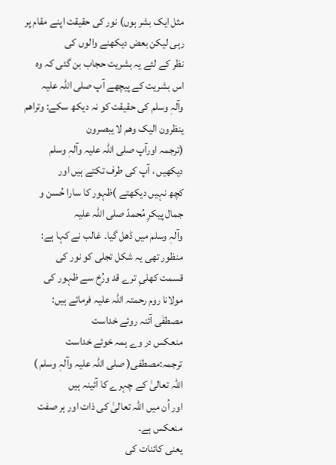مثل ایک بشر ہوں) نور کی حقیقت اپنے مقام پر رہی لیکن بعض دیکھنے والوں کی
نظر کے لئے یہ بشریت حجاب بن گئی کہ وہ اس بشریت کے پیچھے آپ صلی اللہ علیہ
وآلہٖ وسلم کی حقیقت کو نہ دیکھ سکے: وتراھم ینظرون الیک وھم لا یبصرون
(ترجمہ اورآپ صلی اللہ علیہ وآلہٖ وسلم دیکھیں ، آپ کی طرف تکتے ہیں اور
کچھ نہیں دیکھتے )ظہور کا سارا حُسن و جمال پیکرِ مُحمدّ صلی اللہ علیہ
وآلہٖ وسلم میں ڈھل گیا۔ غالب نے کہا ہے:
منظور تھی یہ شکل تجلی کو نور کی
قسمت کھلیِ ترے قد ورُخ سے ظہور کی
مولانا روم رحمتہ اللہ علیہ فرماتے ہیں:
مصطفٰی آئنہ روئے خداست
منعکس در وے ہمہ خوئے خداست
ترجمہ:مصطفی( صلی اللہ علیہ وآلہٖ وسلم ) اللہ تعالیٰ کے چہرے کا آئینہ ہیں
اور اُن میں اللہ تعالیٰ کی ذات اور ہر صفت منعکس ہے۔
یعنی کائنات کی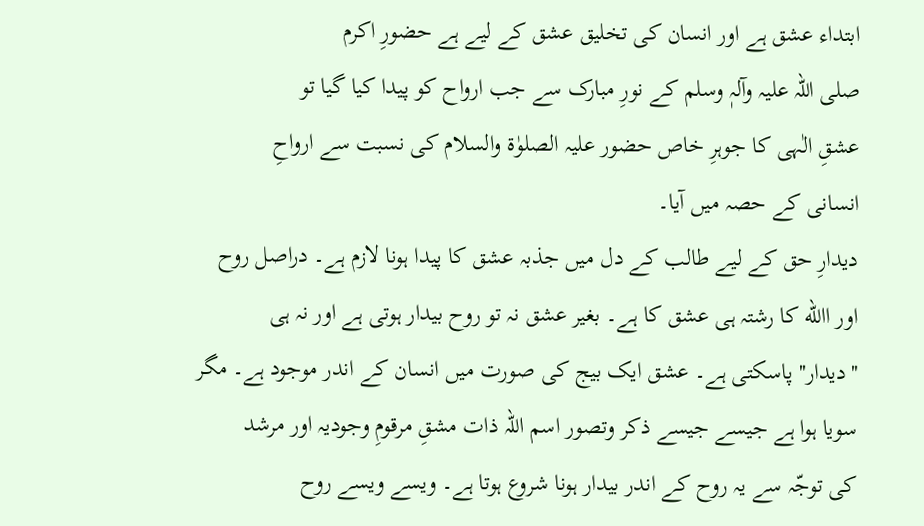ابتداء عشق ہے اور انسان کی تخلیق عشق کے لیے ہے حضورِ اکرم
صلی اللہ علیہ وآلہٖ وسلم کے نورِ مبارک سے جب ارواح کو پیدا کیا گیا تو
عشقِ الٰہی کا جوہرِ خاص حضور علیہ الصلوٰۃ والسلام کی نسبت سے ارواحِ
انسانی کے حصہ میں آیا۔
دیدارِ حق کے لیے طالب کے دل میں جذبہ عشق کا پیدا ہونا لازم ہے۔ دراصل روح
اور االله کا رشتہ ہی عشق کا ہے۔ بغیر عشق نہ تو روح بیدار ہوتی ہے اور نہ ہی
''دیدار'' پاسکتی ہے۔ عشق ایک بیج کی صورت میں انسان کے اندر موجود ہے۔ مگر
سویا ہوا ہے جیسے جیسے ذکر وتصور اسم اللہ ذات مشقِ مرقومِ وجودیہ اور مرشد
کی توجّہ سے یہ روح کے اندر بیدار ہونا شروع ہوتا ہے۔ ویسے ویسے روح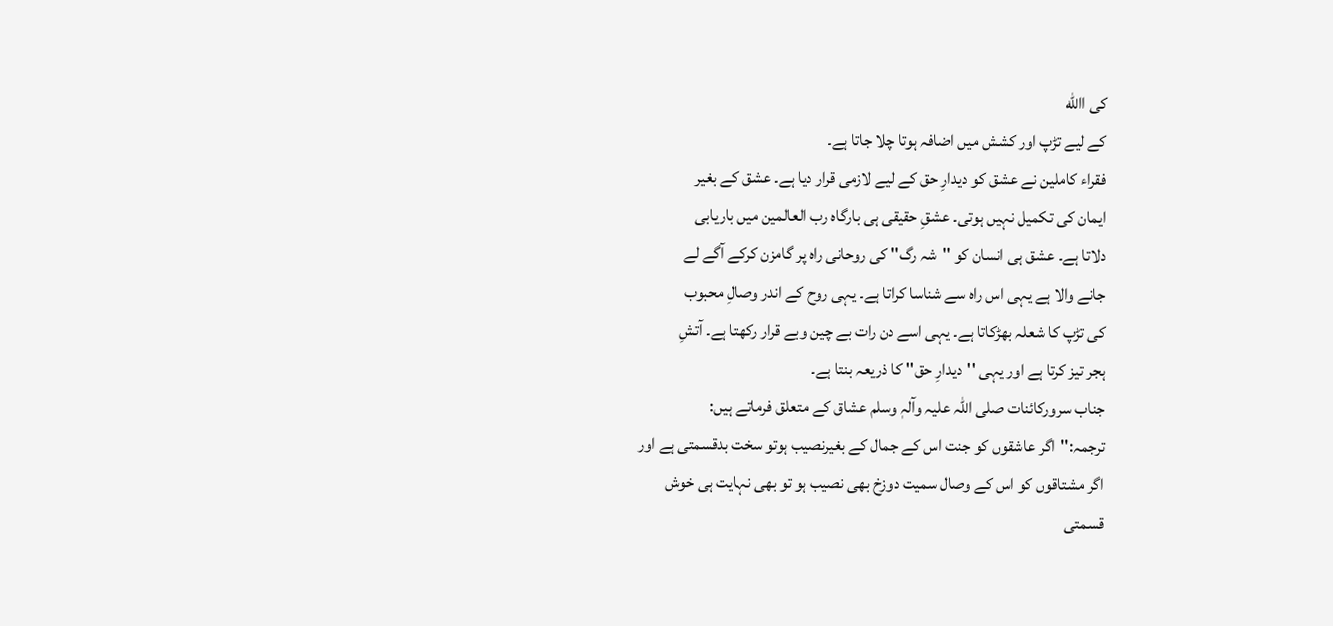کی االله
کے لیے تڑپ اور کشش میں اضافہ ہوتا چلا جاتا ہے۔
فقراء کاملین نے عشق کو دیدارِ حق کے لیے لازمی قرار دیا ہے۔ عشق کے بغیر
ایمان کی تکمیل نہیں ہوتی۔ عشقِ حقیقی ہی بارگاہ رب العالمین میں باریابی
دلاتا ہے۔ عشق ہی انسان کو ''شہ رگ'' کی روحانی راہ پر گامزن کرکے آگے لے
جانے والا ہے یہی اس راہ سے شناسا کراتا ہے۔ یہی روح کے اندر وصالِ محبوب
کی تڑپ کا شعلہ بھڑکاتا ہے۔ یہی اسے دن رات بے چین وبے قرار رکھتا ہے۔ آتشِ
ہجر تیز کرتا ہے اور یہی ''دیدارِ حق'' کا ذریعہ بنتا ہے۔
جناب سرورکائنات صلی اللہ علیہ وآلہٖ وسلم عشاق کے متعلق فرماتے ہیں:
ترجمہ:''اگر عاشقوں کو جنت اس کے جمال کے بغیرنصیب ہوتو سخت بدقسمتی ہے اور
اگر مشتاقوں کو اس کے وصال سمیت دوزخ بھی نصیب ہو تو بھی نہایت ہی خوش
قسمتی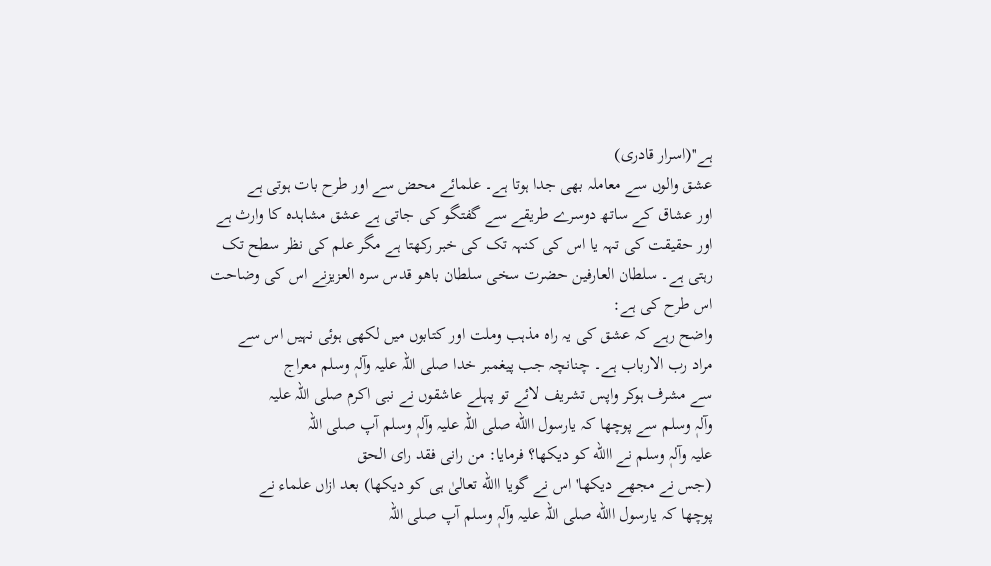ہے''(اسرار قادری)
عشق والوں سے معاملہ بھی جدا ہوتا ہے۔ علمائے محض سے اور طرح بات ہوتی ہے
اور عشاق کے ساتھ دوسرے طریقے سے گفتگو کی جاتی ہے عشق مشاہدہ کا وارث ہے
اور حقیقت کی تہہ یا اس کی کنہہ تک کی خبر رکھتا ہے مگر علم کی نظر سطح تک
رہتی ہے۔ سلطان العارفین حضرت سخی سلطان باھو قدس سرہ العزیزنے اس کی وضاحت
اس طرح کی ہے:
واضح رہے کہ عشق کی یہ راہ مذہب وملت اور کتابوں میں لکھی ہوئی نہیں اس سے
مراد رب الارباب ہے۔ چنانچہ جب پیغمبر خدا صلی اللہ علیہ وآلہٖ وسلم معراج
سے مشرف ہوکر واپس تشریف لائے تو پہلے عاشقوں نے نبی اکرم صلی اللہ علیہ
وآلہٖ وسلم سے پوچھا کہ یارسول االله صلی اللہ علیہ وآلہٖ وسلم آپ صلی اللہ
علیہ وآلہٖ وسلم نے االله کو دیکھا؟ فرمایا: من رانی فقد رای الحق
(جس نے مجھے دیکھا' اس نے گویا االله تعالیٰ ہی کو دیکھا) بعد ازاں علماء نے
پوچھا کہ یارسول االله صلی اللہ علیہ وآلہٖ وسلم آپ صلی اللہ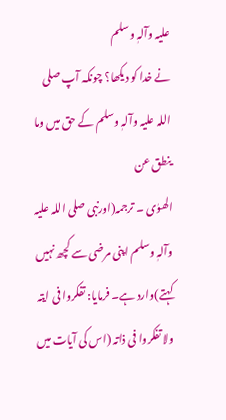علیہ وآلہٖ وسلم
نے خدا کو دیکھا؟ چونکہ آپ صلی اللہ علیہ وآلہٖ وسلم کے حق میں وما ینطق عن
الھوٰی ۔ ترجمہ(اورنبی صلی اللہ علیہ وآلہٖ وسلم اپنی مرضی سے کچھ نہیں
کہتے)وارد ہے۔ فرمایا: تفکروا فی ایتہ ولا تفکروا فی ذاتہ (اس کی آیات میں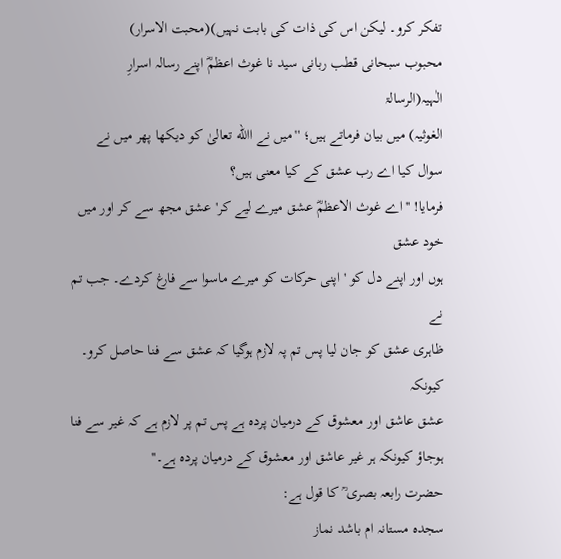تفکر کرو۔ لیکن اس کی ذات کی بابت نہیں)(محبت الاسرار)
محبوب سبحانی قطب ربانی سید نا غوث اعظمؓ اپنے رسالہ اسرارِ الٰہیہ(الرسالۃ
الغوثیہ) میں بیان فرماتے ہیں؛ ''میں نے االله تعالیٰ کو دیکھا پھر میں نے
سوال کیا اے رب عشق کے کیا معنی ہیں؟
فرمایا! ''اے غوث الاعظمؓ عشق میرے لیے کر' عشق مجھ سے کر اور میں خود عشق
ہوں اور اپنے دل کو ' اپنی حرکات کو میرے ماسوا سے فارغ کردے۔ جب تم نے
ظاہری عشق کو جان لیا پس تم پہ لازم ہوگیا کہ عشق سے فنا حاصل کرو۔ کیونکہ
عشق عاشق اور معشوق کے درمیان پردہ ہے پس تم پر لازم ہے کہ غیر سے فنا
ہوجاؤ کیونکہ ہر غیر عاشق اور معشوق کے درمیان پردہ ہے۔''
حضرت رابعہ بصری ؒ کا قول ہے:
سجدہ مستانہ ام باشد نماز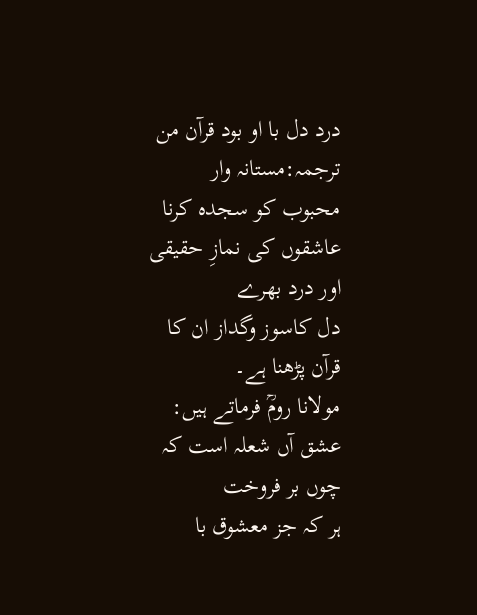درد دل با او بود قرآن من
ترجمہ:مستانہ وار محبوب کو سجدہ کرنا عاشقوں کی نمازِ حقیقی اور درد بھرے
دل کاسوز وگداز ان کا قرآن پڑھنا ہے۔
مولانا رومؒ فرماتے ہیں:
عشق آں شعلہ است کہ چوں بر فروخت
ہر کہ جز معشوق با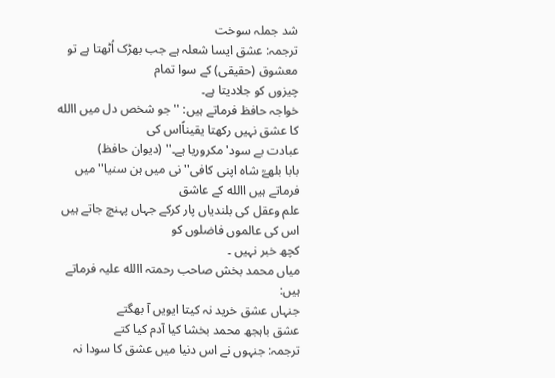شد جملہ سوخت
ترجمہ: عشق ایسا شعلہ ہے جب بھڑک اُٹھتا ہے تو معشوق (حقیقی) کے سوا تمام
چیزوں کو جلادیتا ہے۔
خواجہ حافظ فرماتے ہیں: ''جو شخص دل میں االله کا عشق نہیں رکھتا یقیناًاس کی
عبادت بے سود' مکروریا ہے۔'' (دیوان حافظ)
بابا بلھےؒ شاہ اپنی کافی'' نی میں ہن سنیا'' میں فرماتے ہیں االله کے عاشق
علم وعقل کی بلندیاں پار کرکے جہاں پہنچ جاتے ہیں اس کی عالموں فاضلوں کو
کچھ خبر نہیں ۔
میاں محمد بخش صاحب رحمتہ االله علیہ فرماتے ہیں:
جنہاں عشق خرید نہ کیتا ایویں آ بھگتے
عشق باہجھ محمد بخشا کیا آدم کیا کتے
ترجمہ: جنہوں نے اس دنیا میں عشق کا سودا نہ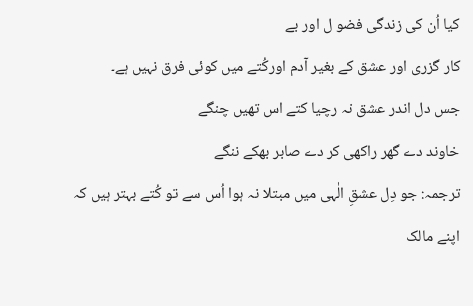کیا اُن کی زندگی فضو ل اور بے
کار گزری اور عشق کے بغیر آدم اورکُتے میں کوئی فرق نہیں ہے۔
جس دل اندر عشق نہ رچیا کتے اس تھیں چنگے
خاوند دے گھر راکھی کر دے صابر بھکے ننگے
ترجمہ: جو دِل عشقِ الٰہی میں مبتلا نہ ہوا اُس سے تو کُتے بہتر ہیں کہ
اپنے مالک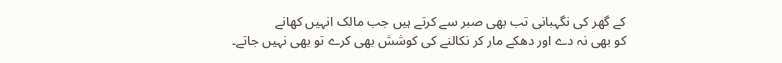کے گھر کی نگہبانی تب بھی صبر سے کرتے ہیں جب مالک انہیں کھانے
کو بھی نہ دے اور دھکے مار کر نکالنے کی کوشش بھی کرے تو بھی نہیں جاتے۔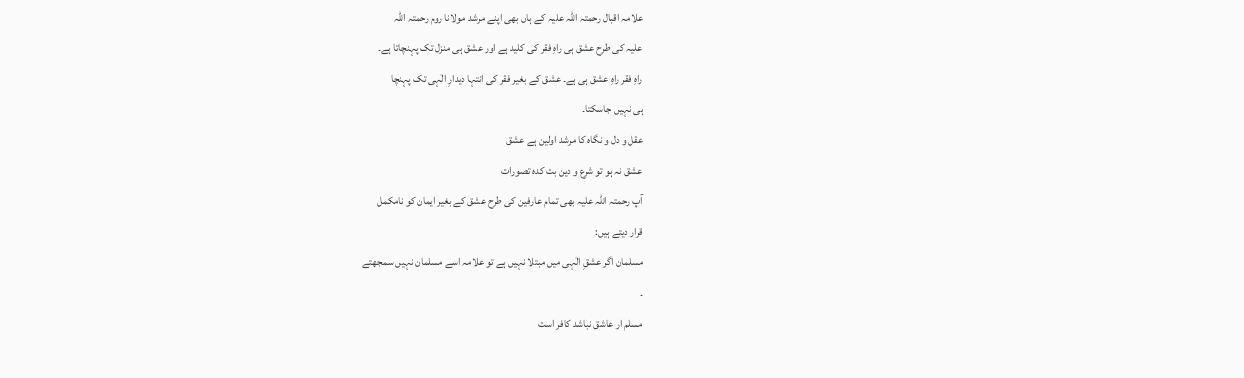علامہ اقبال رحمتہ اللہ علیہ کے ہاں بھی اپنے مرشد مولانا روم رحمتہ اللہ
علیہ کی طرح عشق ہی راہِ فقر کی کلید ہے اور عشق ہی منزل تک پہنچاتا ہے۔
راہِ فقر راہِ عشق ہی ہے۔ عشق کے بغیر فقر کی انتہا دیدارِ الٰہی تک پہنچا
ہی نہیں جاسکتا۔
عقل و دل و نگاہ کا مرشد اولین ہے عشق
عشق نہ ہو تو شرع و دین بت کدہ تصورات
آپ رحمتہ اللہ علیہ بھی تمام عارفین کی طرح عشق کے بغیر ایمان کو نامکمل
قرار دیتے ہیں:
مسلمان اگر عشقِ الٰہی میں مبتلا نہیں ہے تو علامہ اسے مسلمان نہیں سمجھتے
۔
مسلم ار عاشق نباشد کافر است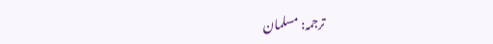ترجمہ: مسلمان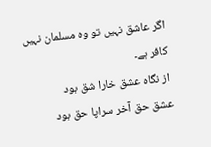اگر عاشق نہیں تو وہ مسلمان نہیں کافر ہے۔
از نگاہ عشق خارا شق بود
عشق حق آخر سراپا حق بود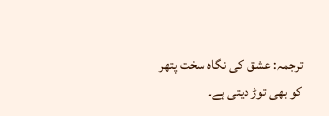ترجمہ: عشق کی نگاہ سخت پتھر کو بھی توڑ دیتی ہے۔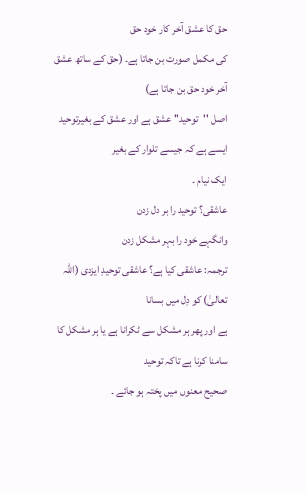حق کا عشق آخر کار خود حق
کی مکمل صورت بن جاتا ہے۔ (حق کے ساتھ عشق آخر خود حق بن جاتا ہے)
اصل ''توحید'' عشق ہے اور عشق کے بغیرتوحید ایسے ہے کہ جیسے تلوار کے بغیر
ایک نیام ۔
عاشقی؟ توحید را بر دل زدن
وانگہے خود را بہر مشکل زدن
ترجمہ: عاشقی کیا ہے؟ عاشقی توحیدِ ایزدی (اللہ تعالیٰ) کو دِل میں بسانا
ہے اور پھر ہر مشکل سے ٹکرانا ہے یا ہر مشکل کا سامنا کرنا ہے تاکہ توحید
صحیح معنوں میں پختہ ہو جائے ۔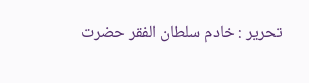تحریر : خادم سلطان الفقر حضرت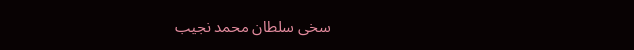سخی سلطان محمد نجیب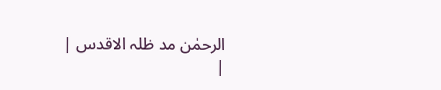الرحمٰن مد ظلہ الاقدس |
|